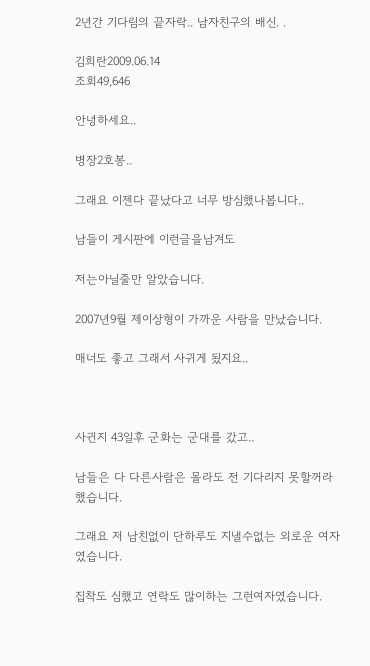2년간 기다림의 끝자락.. 남자친구의 배신. .

김희란2009.06.14
조회49,646

안녕하세요..

병장2호봉..

그래요 이젠다 끝났다고 너무 방심했나봅니다..

남들이 게시판에 이런글을남겨도

저는아닐줄만 알았습니다.

2007년9월 제이상형이 가까운 사람을 만났습니다.

매너도 좋고 그래서 사귀게 됬지요..



사귄지 43일후 군화는 군대를 갔고..

남들은 다 다른사람은 몰라도 전 기다리지 못할꺼라 했습니다.

그래요 저 남친없이 단하루도 지낼수없는 외로운 여자였습니다.

집착도 심했고 연락도 많이하는 그런여자였습니다.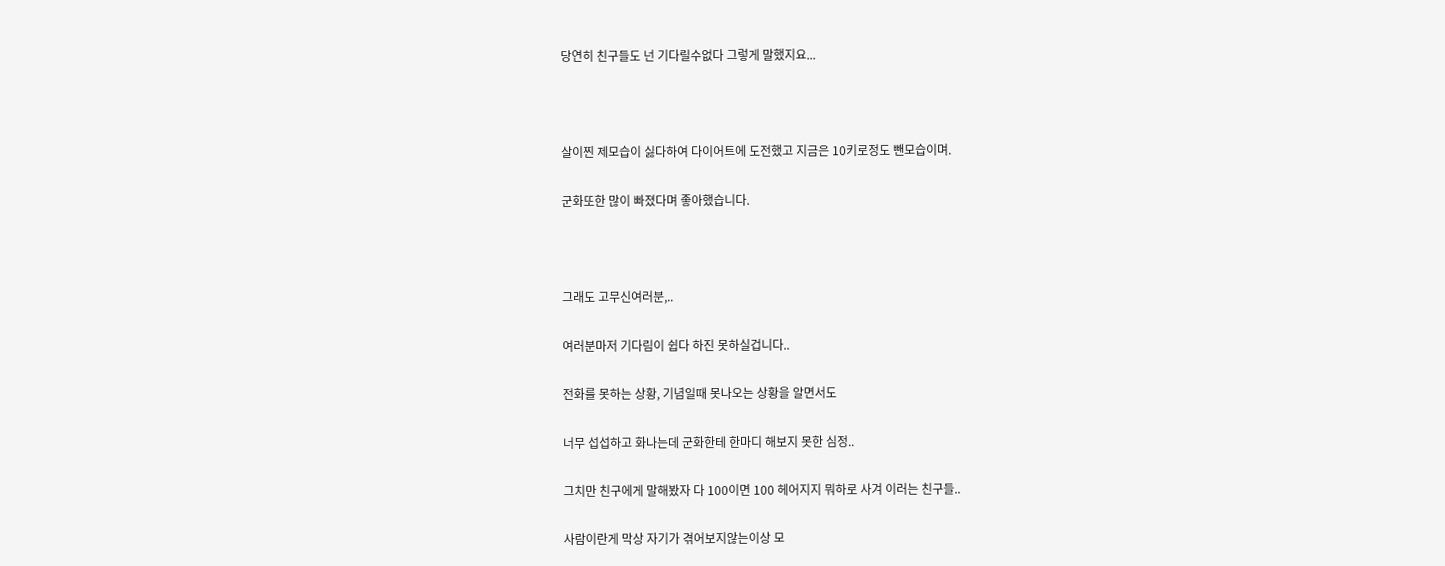당연히 친구들도 넌 기다릴수없다 그렇게 말했지요...



살이찐 제모습이 싫다하여 다이어트에 도전했고 지금은 10키로정도 뺀모습이며.

군화또한 많이 빠졌다며 좋아했습니다.



그래도 고무신여러분,..

여러분마저 기다림이 쉽다 하진 못하실겁니다..

전화를 못하는 상황, 기념일때 못나오는 상황을 알면서도

너무 섭섭하고 화나는데 군화한테 한마디 해보지 못한 심정..

그치만 친구에게 말해봤자 다 100이면 100 헤어지지 뭐하로 사겨 이러는 친구들..

사람이란게 막상 자기가 겪어보지않는이상 모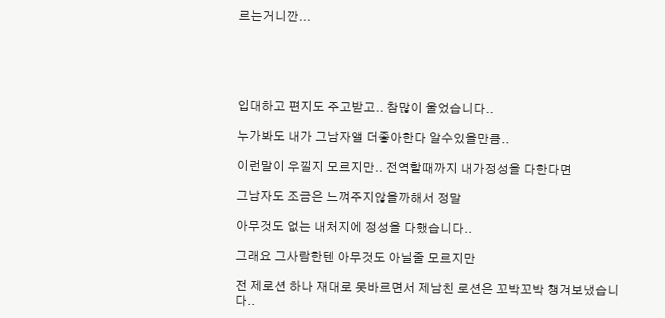르는거니깐...





입대하고 편지도 주고받고.. 참많이 울었습니다..

누가봐도 내가 그남자앨 더좋아한다 알수있을만큼..

이런말이 우낄지 모르지만.. 전역할때까지 내가정성을 다한다면

그남자도 조금은 느껴주지않을까해서 정말

아무것도 없는 내처지에 정성을 다했습니다..

그래요 그사람한텐 아무것도 아닐줄 모르지만

전 제로션 하나 재대로 못바르면서 제남친 로션은 꼬박꼬박 챙겨보냈습니다..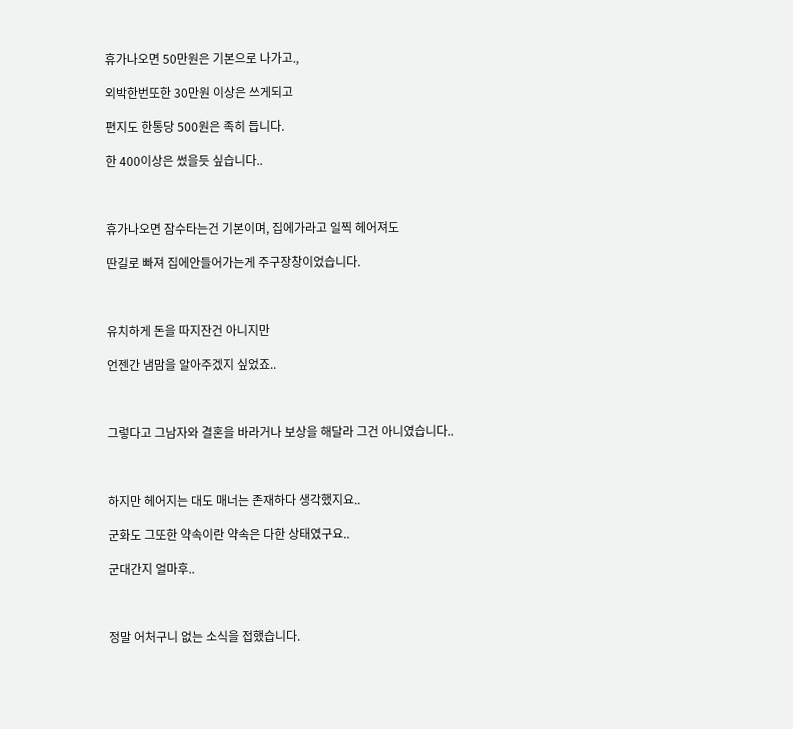휴가나오면 50만원은 기본으로 나가고.,

외박한번또한 30만원 이상은 쓰게되고

편지도 한통당 500원은 족히 듭니다.

한 400이상은 썼을듯 싶습니다..



휴가나오면 잠수타는건 기본이며, 집에가라고 일찍 헤어져도

딴길로 빠져 집에안들어가는게 주구장창이었습니다.



유치하게 돈을 따지잔건 아니지만

언젠간 냄맘을 알아주겠지 싶었죠..



그렇다고 그남자와 결혼을 바라거나 보상을 해달라 그건 아니였습니다..



하지만 헤어지는 대도 매너는 존재하다 생각했지요..

군화도 그또한 약속이란 약속은 다한 상태였구요..

군대간지 얼마후..



정말 어처구니 없는 소식을 접했습니다.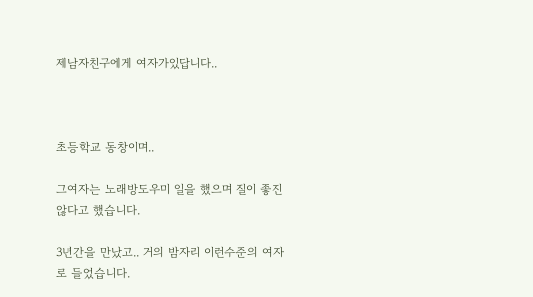제남자친구에게 여자가있답니다..



초등학교 동창이며..

그여자는 노래방도우미 일을 했으며 질이 좋진 않다고 했습니다.

3년간을 만났고.. 거의 밤자리 이런수준의 여자로 들었습니다.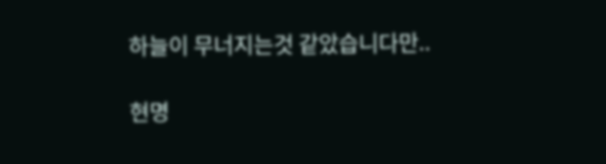하늘이 무너지는것 같았습니다만..

현명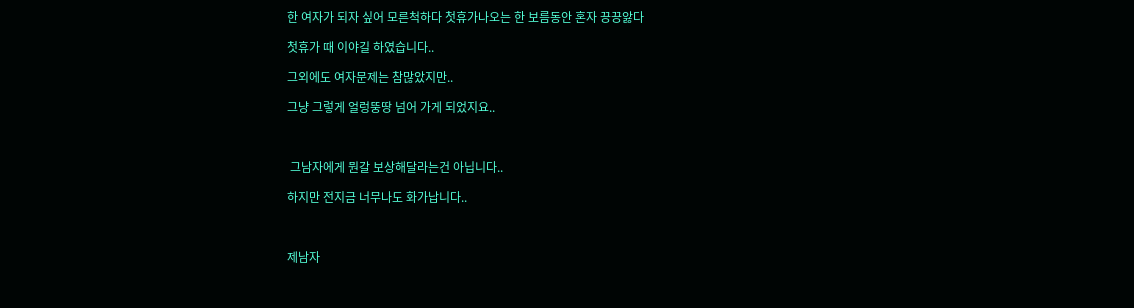한 여자가 되자 싶어 모른척하다 첫휴가나오는 한 보름동안 혼자 끙끙앓다

첫휴가 때 이야길 하였습니다..

그외에도 여자문제는 참많았지만..

그냥 그렇게 얼렁뚱땅 넘어 가게 되었지요..



 그남자에게 뭔갈 보상해달라는건 아닙니다..

하지만 전지금 너무나도 화가납니다..



제남자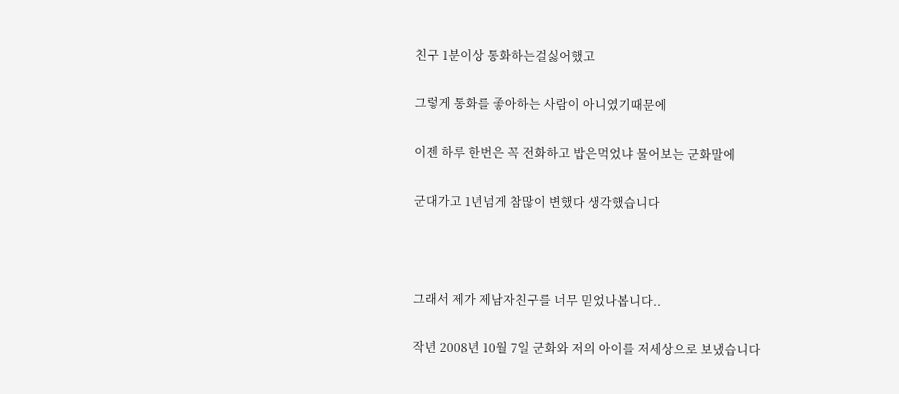친구 1분이상 통화하는걸싫어했고

그렇게 통화를 좋아하는 사람이 아니였기때문에

이젠 하루 한번은 꼭 전화하고 밥은먹었냐 물어보는 군화말에

군대가고 1년넘게 참많이 변했다 생각했습니다



그래서 제가 제남자친구를 너무 믿었나봅니다..

작년 2008년 10월 7일 군화와 저의 아이를 저세상으로 보냈습니다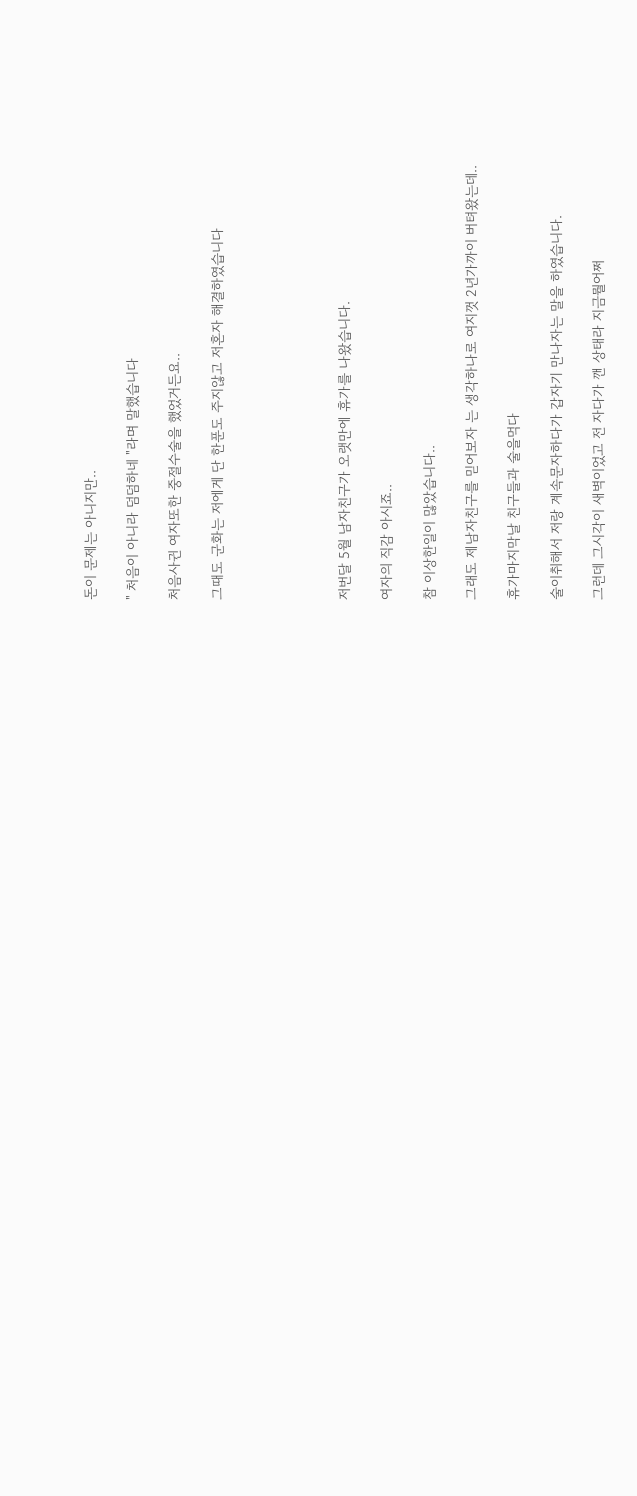돈이 문제는 아니지만..

" 처음이 아니라 덤덤하네 "라며 말했습니다

처음사귄 여자또한 중절수술을 했었거든요..

그때도 군화는 저에게 단 한푼도 주지않고 저혼자 해결하였습니다





저번달 5월 남자친구가 오랫만에 휴가를 나왔습니다.

여자의 직감 아시죠..

참 이상한일이 많았습니다..

그래도 제남자친구를 믿어보자 는 생각하나로 여지껏 2년가까이 버텨왔는데..

휴가마지막날 친구들과 술을먹다

술이취해서 저랑 계속문자하다가 갑자기 만나자는 말을 하였습니다.

그런데 그시각이 새벽이었고 전 자다가 깬 상태라 지금뭘어쩌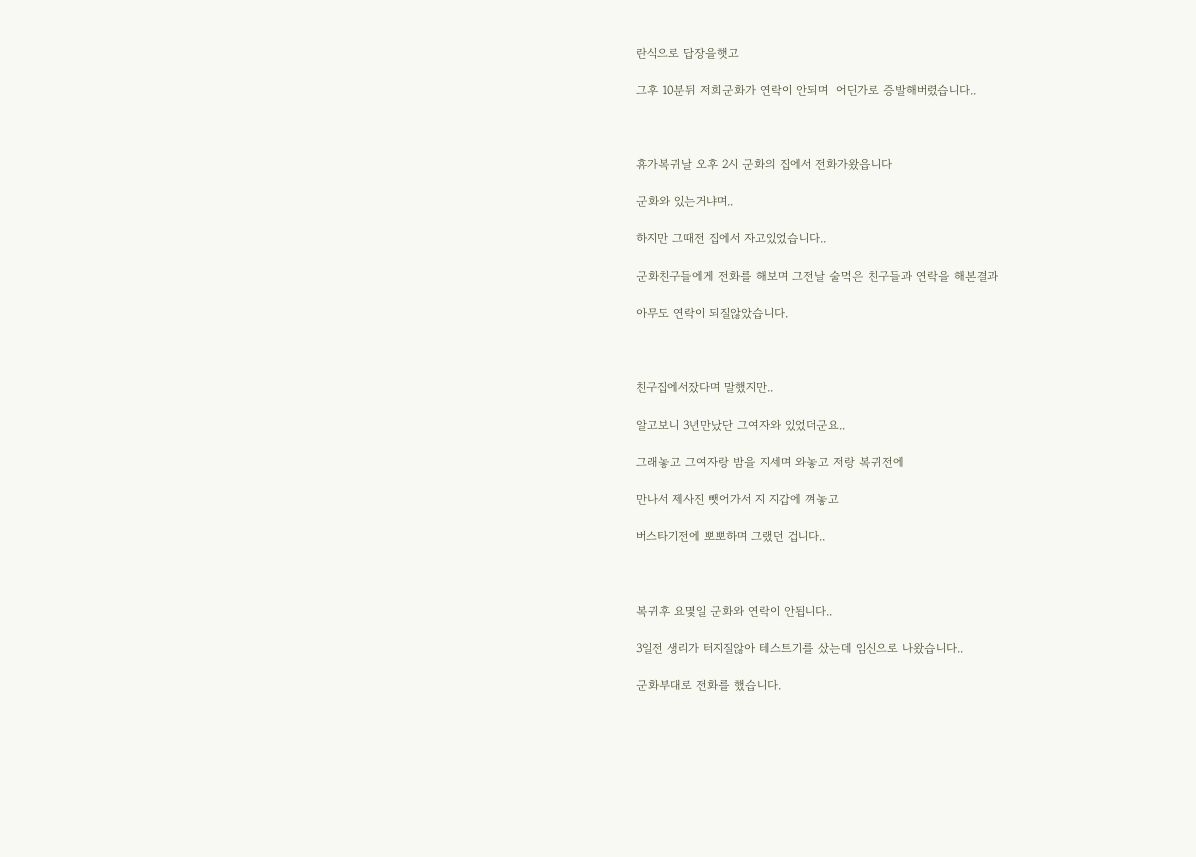란식으로 답장을햇고

그후 10분뒤 저희군화가 연락이 안되며  어딘가로 증발해버렸습니다..



휴가복귀날 오후 2시 군화의 집에서 전화가왔읍니다

군화와 있는거냐며..

하지만 그때전 집에서 자고있었습니다..

군화친구들에게 전화를 해보며 그전날 술먹은 친구들과 연락을 해본결과

아무도 연락이 되질않았습니다.



친구집에서잤다며 말했지만..

알고보니 3년만났단 그여자와 있었더군요..

그래놓고 그여자랑 밤을 지세며 와놓고 저랑 복귀전에

만나서 제사진 뺏어가서 지 지갑에 껴놓고

버스타기전에 뽀뽀하며 그랬던 겁니다..



복귀후 요몇일 군화와 연락이 안됩니다..

3일전 생리가 터지질않아 테스트기를 샀는데 임신으로 나왔습니다..

군화부대로 전화를 했습니다.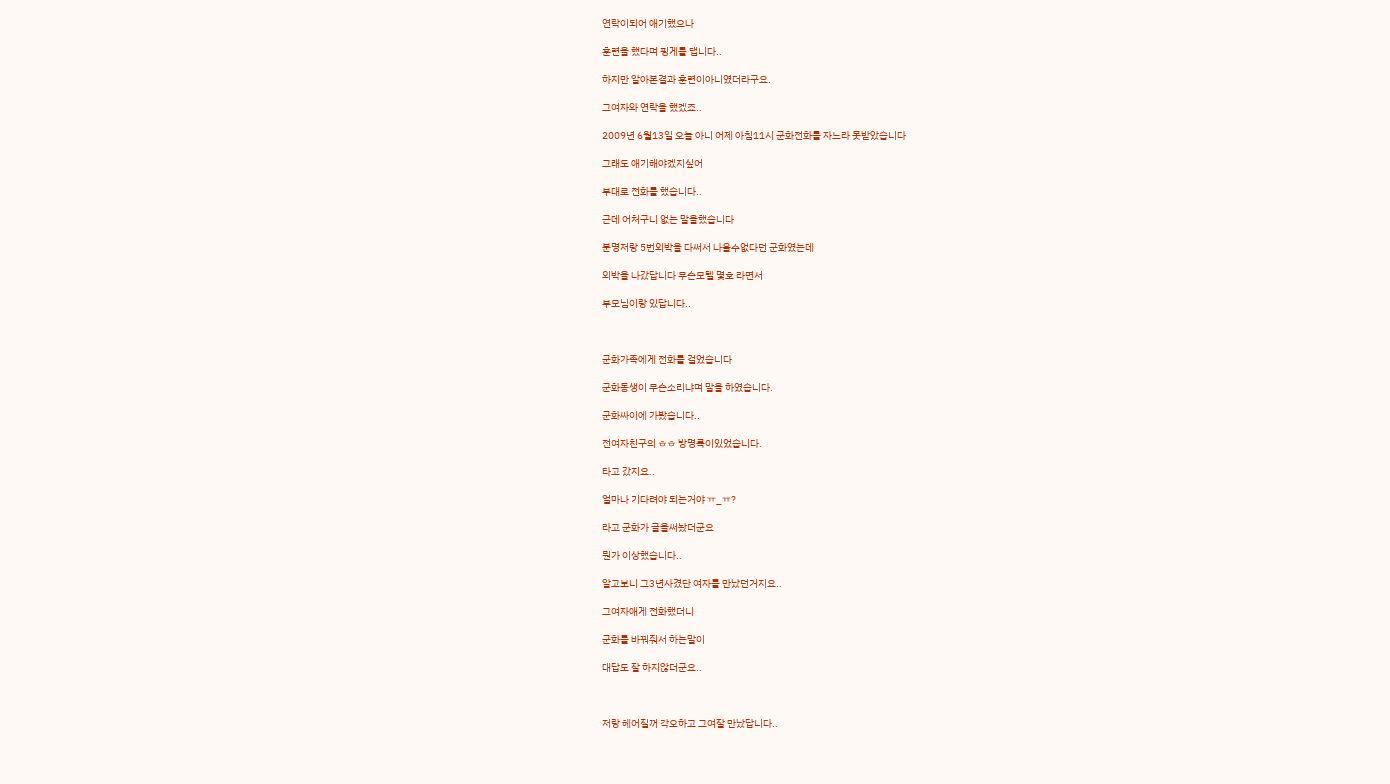연락이되어 애기했으나

훈련을 했다며 핑게를 댑니다..

하지만 알아본결과 훈련이아니였더라구요.

그여자와 연락을 했겠죠..

2009년 6월13일 오늘 아니 어제 아침11시 군화전화를 자느라 못받았습니다

그래도 애기해야겠지싶어

부대로 전화를 했습니다..

근데 어처구니 없는 말을했습니다

분명저랑 5번외박을 다써서 나올수없다던 군화였는데

외박을 나갔답니다 무슨모텔 몇호 라면서

부모님이랑 있답니다..



군화가족에게 전화를 걸었습니다

군화동생이 무슨소리냐며 말을 하였습니다.

군화싸이에 가봤습니다..

전여자친구의 ㅎㅎ 방명록이있었습니다.

타고 갔지요..

얼마나 기다려야 되는거야 ㅠ_ㅠ?

라고 군화가 글을써놨더군요

뭔가 이상했습니다..

알고보니 그3년사겼단 여자를 만났던거지요..

그여자애게 전화했더니

군화를 바꿔줘서 하는말이

대답도 잘 하지않더군요..



저랑 헤어질꺼 각오하고 그여잘 만났답니다..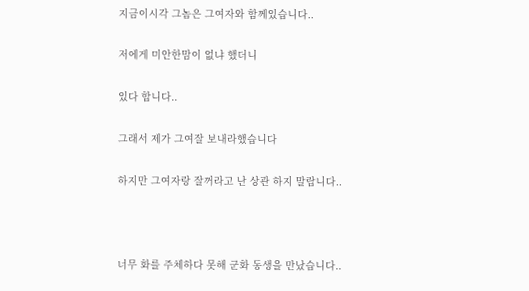지금이시각 그놈은 그여자와 함께있습니다..

저에게 미안한맘이 없냐 했더니

있다 합니다..

그래서 제가 그여잘 보내라했습니다

하지만 그여자랑 잘꺼라고 난 상관 하지 말랍니다..



너무 화를 주체하다 못해 군화 동생을 만났습니다..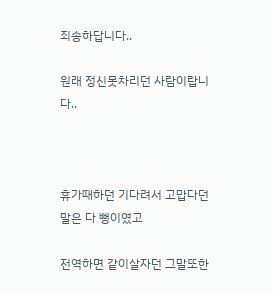죄송하답니다..

원래 정신못차리던 사람이랍니다..



휴가때하던 기다려서 고맙다던 말은 다 뻥이였고

전역하면 같이살자던 그말또한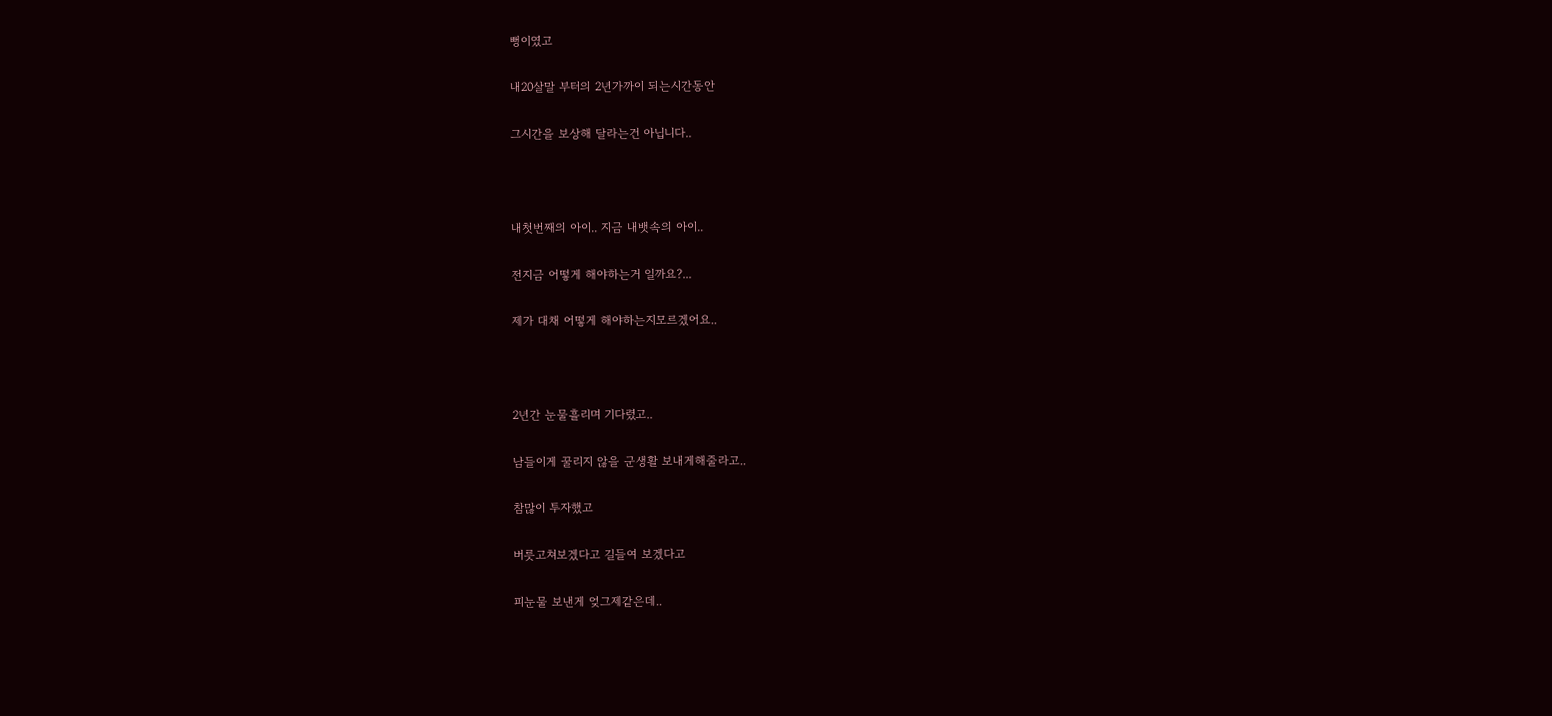뻥이였고

내20살말 부터의 2년가까이 되는시간동안

그시간을 보상해 달라는건 아닙니다..



내첫번째의 아이.. 지금 내뱃속의 아이..

전지금 어떻게 해야하는거 일까요?...

제가 대채 어떻게 해야하는지모르겠어요..



2년간 눈물흘리며 기다렸고..

남들이게 꿀리지 않을 군생활 보내게해줄라고..

참많이 투자했고

버릇고쳐보겠다고 길들여 보겠다고

피눈물 보낸게 엊그제같은데..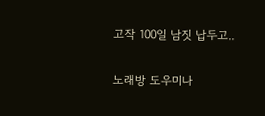고작 100일 남짓 납두고..

노래방 도우미나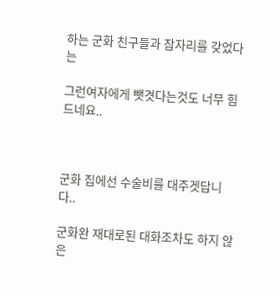하는 군화 친구들과 잠자리를 갖었다는

그런여자에게 뺏겻다는것도 너무 힘드네요..



군화 집에선 수술비를 대주겟답니다..

군화완 재대로된 대화조차도 하지 않은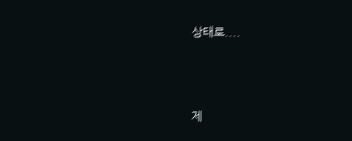상태로....



제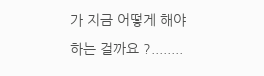가 지금 어떻게 해야하는 걸까요 ?........